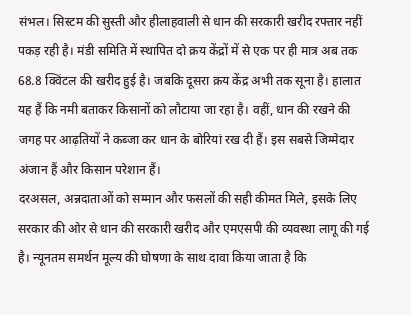संभल। सिस्टम की सुस्ती और हीलाहवाली से धान की सरकारी खरीद रफ्तार नहीं पकड़ रही है। मंडी समिति में स्थापित दो क्रय केंद्रों में से एक पर ही मात्र अब तक 68.8 क्विंटल की खरीद हुई है। जबकि दूसरा क्रय केंद्र अभी तक सूना है। हालात यह हैं कि नमी बताकर किसानों को लौटाया जा रहा है। वहीं, धान की रखने की जगह पर आढ़तियों ने कब्जा कर धान के बोरियां रख दी हैं। इस सबसे जिम्मेदार अंजान हैं और किसान परेशान हैं।
दरअसल, अन्नदाताओं को सम्मान और फसलों की सही कीमत मिले, इसके लिए सरकार की ओर से धान की सरकारी खरीद और एमएसपी की व्यवस्था लागू की गई है। न्यूनतम समर्थन मूल्य की घोषणा के साथ दावा किया जाता है कि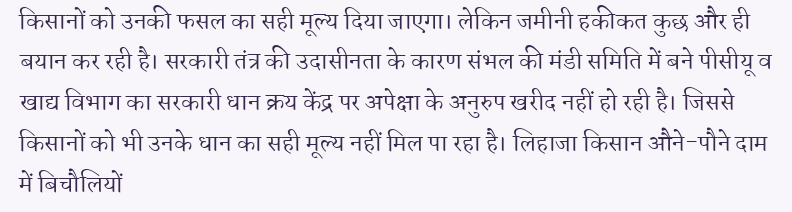किसानों को उनकी फसल का सही मूल्य दिया जाएगा। लेकिन जमीनी हकीकत कुछ और ही बयान कर रही है। सरकारी तंत्र की उदासीनता के कारण संभल की मंडी समिति में बने पीसीयू व खाद्य विभाग का सरकारी धान क्रय केंद्र पर अपेक्षा के अनुरुप खरीद नहीं हो रही है। जिससे किसानों को भी उनके धान का सही मूल्य नहीं मिल पा रहा है। लिहाजा किसान औने-पौने दाम में बिचौलियों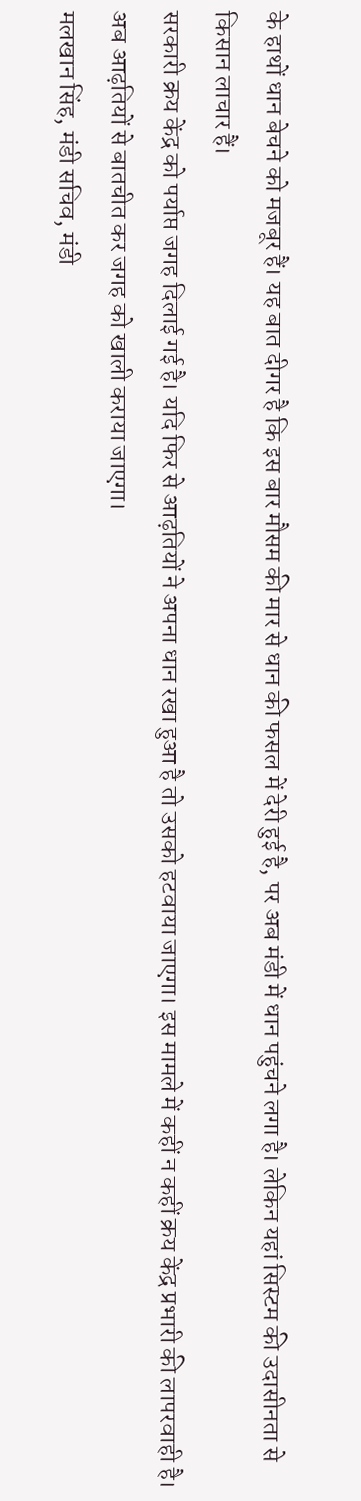के हाथों धान बेचने को मजबूर हैं। यह बात दीगर है कि इस बार मौसम की मार से धान की फसल में देरी हुई है, पर अब मंडी में धान पहुंचने लगा है। लेकिन यहां सिस्टम की उदासीनता से किसान लाचार हैं।
सरकारी क्रय केंद्र को पर्याप्त जगह दिलाई गई है। यदि फिर से आढ़तियों ने अपना धान रखा हुआ है तो उसको हटवाया जाएगा। इस मामले में कहीं न कहीं क्रय केंद्र प्रभारी की लापरवाही है। अब आढ़तियों से बातचीत कर जगह को खाली कराया जाएगा।
मलखान सिंह, मंडी सचिव, मंडी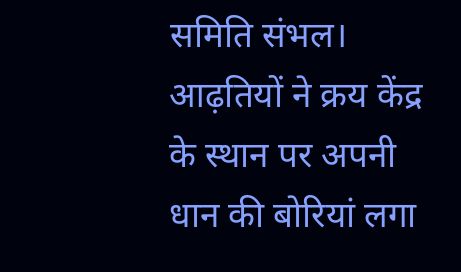समिति संभल।
आढ़तियों ने क्रय केंद्र के स्थान पर अपनी धान की बोरियां लगा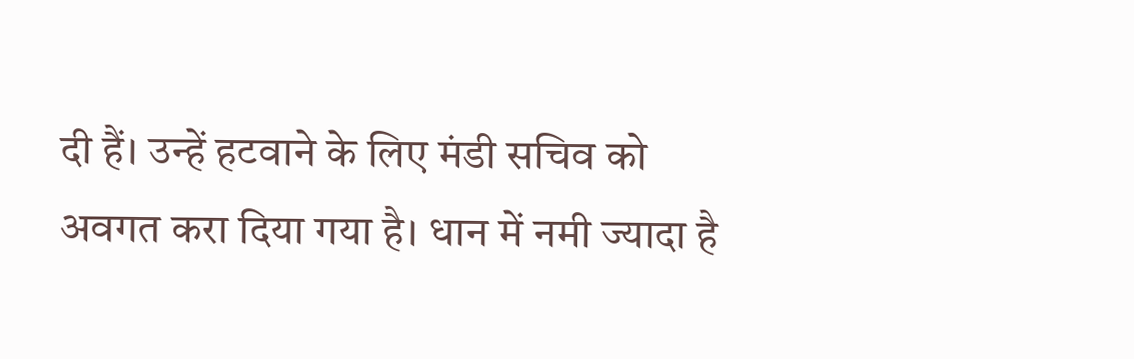दी हैं। उन्हें हटवाने के लिए मंडी सचिव को अवगत करा दिया गया है। धान में नमी ज्यादा है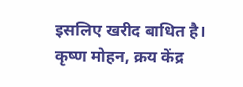इसलिए खरीद बाधित है।
कृष्ण मोहन, क्रय केंद्र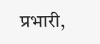प्रभारी,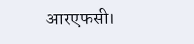आरएफसी।